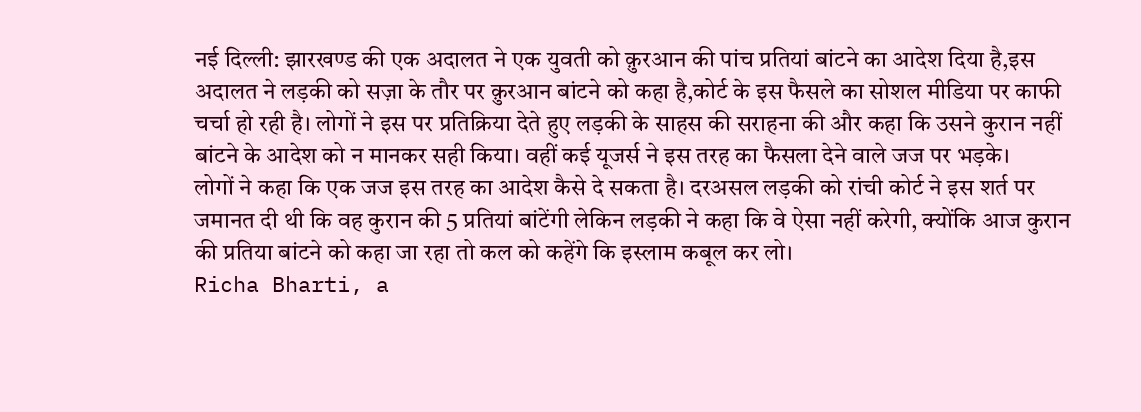नई दिल्ली: झारखण्ड की एक अदालत ने एक युवती को क़ुरआन की पांच प्रतियां बांटने का आदेश दिया है,इस अदालत ने लड़की को सज़ा के तौर पर क़ुरआन बांटने को कहा है,कोर्ट के इस फैसले का सोशल मीडिया पर काफी चर्चा हो रही है। लोगों ने इस पर प्रतिक्रिया देते हुए लड़की के साहस की सराहना की और कहा कि उसने कुरान नहीं बांटने के आदेश को न मानकर सही किया। वहीं कई यूजर्स ने इस तरह का फैसला देने वाले जज पर भड़के।
लोगों ने कहा कि एक जज इस तरह का आदेश कैसे दे सकता है। दरअसल लड़की को रांची कोर्ट ने इस शर्त पर जमानत दी थी कि वह कुरान की 5 प्रतियां बांटेंगी लेकिन लड़की ने कहा कि वे ऐसा नहीं करेगी, क्योंकि आज कुरान की प्रतिया बांटने को कहा जा रहा तो कल को कहेंगे कि इस्लाम कबूल कर लो।
Richa Bharti, a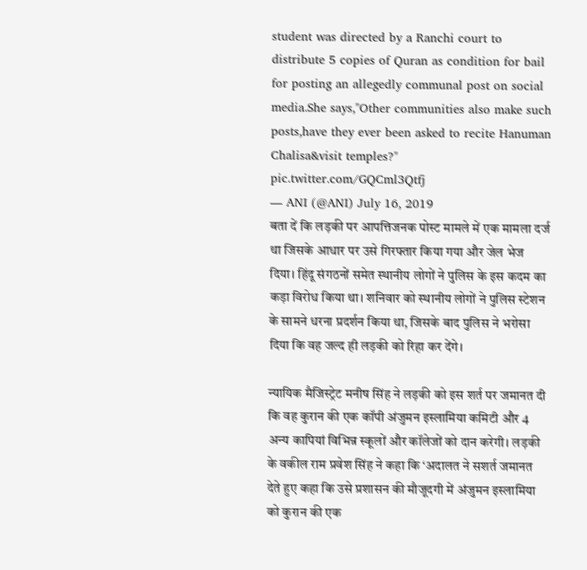student was directed by a Ranchi court to distribute 5 copies of Quran as condition for bail for posting an allegedly communal post on social media.She says,"Other communities also make such posts,have they ever been asked to recite Hanuman Chalisa&visit temples?" pic.twitter.com/GQCml3Qtfj
— ANI (@ANI) July 16, 2019
बता दें कि लड़की पर आपत्तिजनक पोस्ट मामले में एक मामला दर्ज था जिसके आधार पर उसे गिरफ्तार किया गया और जेल भेज दिया। हिंदू संगठनों समेत स्थानीय लोगों ने पुलिस के इस कदम का कड़ा विरोध किया था। शनिवार को स्थानीय लोगों ने पुलिस स्टेशन के सामने धरना प्रदर्शन किया था, जिसके बाद पुलिस ने भरोसा दिया कि वह जल्द ही लड़की को रिहा कर देंगे।

न्यायिक मैजिस्ट्रेट मनीष सिंह ने लड़की को इस शर्त पर जमानत दी कि वह कुरान की एक कॉपी अंजुमन इस्लामिया कमिटी और 4 अन्य कापियां विभिन्न स्कूलों और कॉलेजों को दान करेगी। लड़की के वकील राम प्रवेश सिंह ने कहा कि ‘अदालत ने सशर्त जमानत देते हुए कहा कि उसे प्रशासन की मौजूदगी में अंजुमन इस्लामिया को कुरान की एक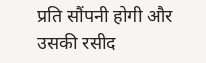प्रति सौंपनी होगी और उसकी रसीद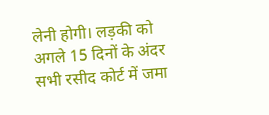लेनी होगी। लड़की को अगले 15 दिनों के अंदर सभी रसीद कोर्ट में जमा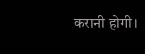करानी होगी।